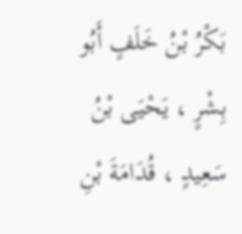بَكْرُ بْنُ خَلَفٍ أَبُو بِشْرٍ ، يَحْيَى بْنُ سَعِيدٍ ، قُدَامَةَ بْنِ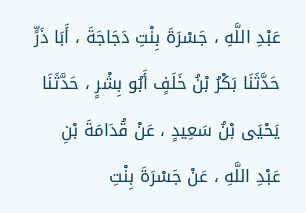عَبْدِ اللَّهِ ، جَسْرَةَ بِنْتِ دَجَاجَةَ ، أَبَا ذَرٍّ
حَدَّثَنَا بَكْرُ بْنُ خَلَفٍ أَبُو بِشْرٍ ، حَدَّثَنَا يَحْيَى بْنُ سَعِيدٍ ، عَنْ قُدَامَةَ بْنِ عَبْدِ اللَّهِ ، عَنْ جَسْرَةَ بِنْتِ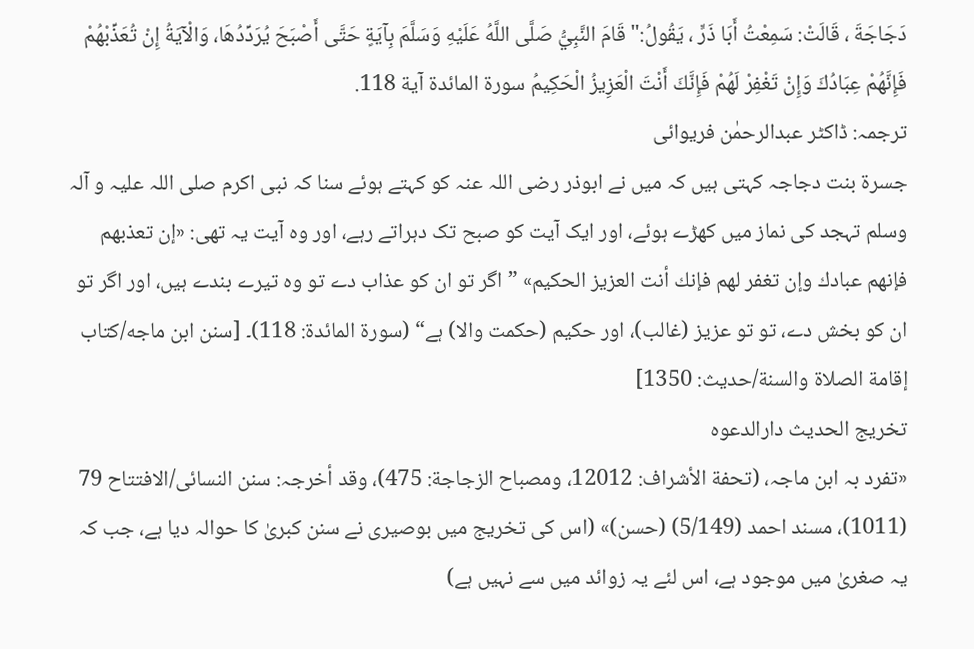دَجَاجَةَ ، قَالَتْ: سَمِعْتُ أَبَا ذَرٍّ ، يَقُولُ:" قَامَ النَّبِيُّ صَلَّى اللَّهُ عَلَيْهِ وَسَلَّمَ بِآيَةٍ حَتَّى أَصْبَحَ يُرَدِّدُهَا، وَالْآيَةُ إِنْ تُعَذِّبْهُمْ فَإِنَّهُمْ عِبَادُكَ وَإِنْ تَغْفِرْ لَهُمْ فَإِنَّكَ أَنْتَ الْعَزِيزُ الْحَكِيمُ سورة المائدة آية 118.
ترجمہ: ڈاکٹر عبدالرحمٰن فریوائی
جسرۃ بنت دجاجہ کہتی ہیں کہ میں نے ابوذر رضی اللہ عنہ کو کہتے ہوئے سنا کہ نبی اکرم صلی اللہ علیہ و آلہ وسلم تہجد کی نماز میں کھڑے ہوئے، اور ایک آیت کو صبح تک دہراتے رہے، اور وہ آیت یہ تھی: «إن تعذبهم فإنهم عبادك وإن تغفر لهم فإنك أنت العزيز الحكيم» ”اگر تو ان کو عذاب دے تو وہ تیرے بندے ہیں، اور اگر تو ان کو بخش دے، تو تو عزیز (غالب)، اور حکیم (حکمت والا) ہے“ (سورة المائدة: 118)۔ [سنن ابن ماجه/كتاب إقامة الصلاة والسنة/حدیث: 1350]
تخریج الحدیث دارالدعوہ
«تفرد بہ ابن ماجہ، (تحفة الأشراف: 12012، ومصباح الزجاجة: 475)، وقد أخرجہ: سنن النسائی/الافتتاح 79 (1011)، مسند احمد (5/149) (حسن)» (اس کی تخریج میں بوصیری نے سنن کبریٰ کا حوالہ دیا ہے، جب کہ یہ صغریٰ میں موجود ہے، اس لئے یہ زوائد میں سے نہیں ہے)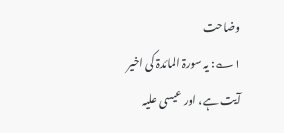وضاحت
۱؎: یہ سورۃ المائدۃ کی اخیر آیت ہے، اور عیسی علیہ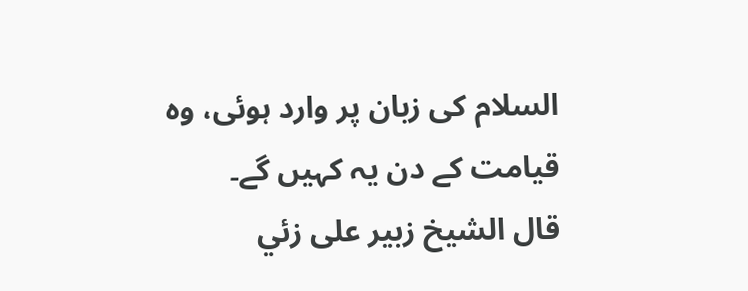السلام کی زبان پر وارد ہوئی، وہ قیامت کے دن یہ کہیں گے۔
قال الشيخ زبير على زئي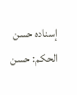إسناده حسن
الحكم: حسن